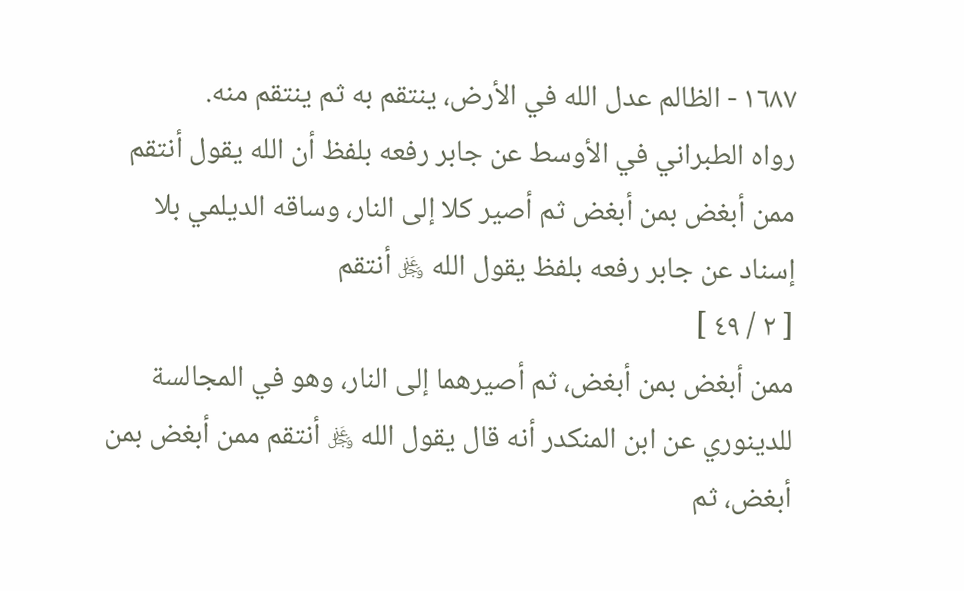١٦٨٧ - الظالم عدل الله في الأرض، ينتقم به ثم ينتقم منه.
رواه الطبراني في الأوسط عن جابر رفعه بلفظ أن الله يقول أنتقم ممن أبغض بمن أبغض ثم أصير كلا إلى النار، وساقه الديلمي بلا إسناد عن جابر رفعه بلفظ يقول الله ﷿ أنتقم
[ ٢ / ٤٩ ]
ممن أبغض بمن أبغض، ثم أصيرهما إلى النار، وهو في المجالسة للدينوري عن ابن المنكدر أنه قال يقول الله ﷿ أنتقم ممن أبغض بمن أبغض، ثم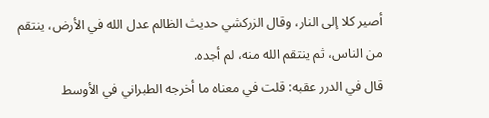أصير كلا إلى النار، وقال الزركشي حديث الظالم عدل الله في الأرض، ينتقم من الناس، ثم ينتقم الله منه، لم أجده.
قال في الدرر عقبه: قلت في معناه ما أخرجه الطبراني في الأوسط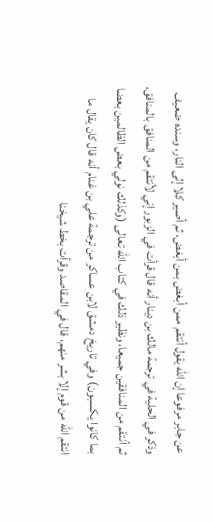عن جابر مرفوعا إن الله يقول أنتقم ممن أبغض بمن أبغض، ثم أصير كلا إلى النار، وسنده ضعيف وذكر في الحلية في ترجمة مالك بن دينار أنه قال قرأت في الزبور إني لأنتقم من المنافق بالمنافق، ثم أنتقم من المنافقين جميعا، ونظير ذلك في كتاب الله تعالى (وكذلك نولي بعض الظالمين بعضا بما كانوا يكسبون) وفي تاريخ دمشق لابن عساكر من ترجمة علي بن غنام أنه قال كان يقال ما انتقم الله من قوم إلا بشر منهم، قال في المقاصد وقرأت بخط شيخنا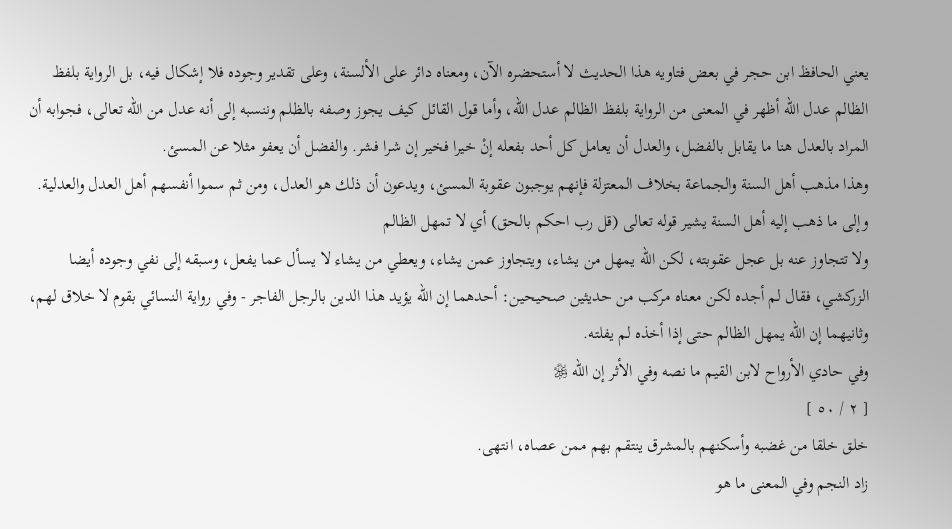يعني الحافظ ابن حجر في بعض فتاويه هذا الحديث لا أستحضره الآن، ومعناه دائر على الألسنة، وعلى تقدير وجوده فلا إشكال فيه، بل الرواية بلفظ الظالم عدل الله أظهر في المعنى من الرواية بلفظ الظالم عدل الله، وأما قول القائل كيف يجوز وصفه بالظلم وننسبه إلى أنه عدل من الله تعالى، فجوابه أن المراد بالعدل هنا ما يقابل بالفضل، والعدل أن يعامل كل أحد بفعله إنْ خيرا فخير إن شرا فشر. والفضل أن يعفو مثلا عن المسئ.
وهذا مذهب أهل السنة والجماعة بخلاف المعتزلة فإنهم يوجبون عقوبة المسئ، ويدعون أن ذلك هو العدل، ومن ثم سموا أنفسهم أهل العدل والعدلية.
وإلى ما ذهب إليه أهل السنة يشير قوله تعالى (قل رب احكم بالحق) أي لا تمهل الظالم
ولا تتجاوز عنه بل عجل عقوبته، لكن الله يمهل من يشاء، ويتجاوز عمن يشاء، ويعطي من يشاء لا يسأل عما يفعل، وسبقه إلى نفي وجوده أيضا الزركشي، فقال لم أجده لكن معناه مركب من حديثين صحيحين: أحدهما إن الله يؤيد هذا الدين بالرجل الفاجر - وفي رواية النسائي بقوم لا خلاق لهم، وثانيهما إن الله يمهل الظالم حتى إذا أخذه لم يفلته.
وفي حادي الأرواح لابن القيم ما نصه وفي الأثر إن الله ﷿
[ ٢ / ٥٠ ]
خلق خلقا من غضبه وأسكنهم بالمشرق ينتقم بهم ممن عصاه، انتهى.
زاد النجم وفي المعنى ما هو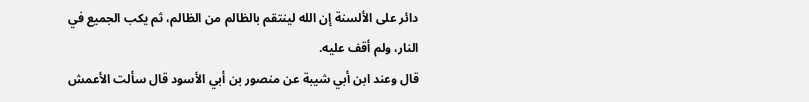دائر على الألسنة إن الله لينتقم بالظالم من الظالم، ثم يكب الجميع في النار، ولم أقف عليه.
قال وعند ابن أبي شيبة عن منصور بن أبي الأسود قال سألت الأعمش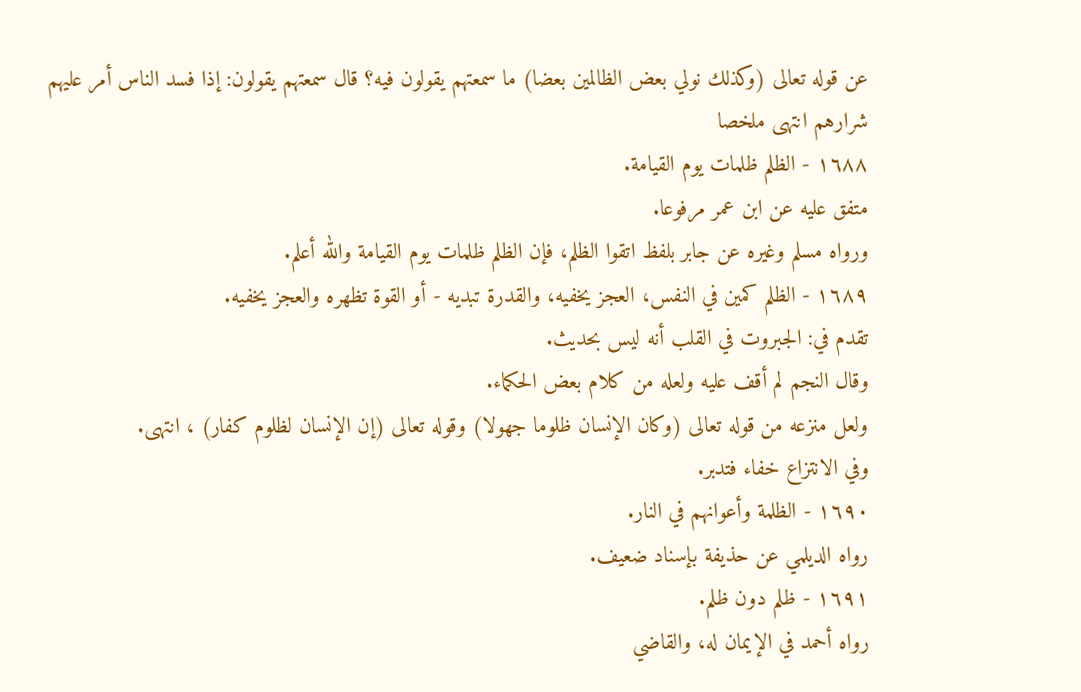عن قوله تعالى (وكذلك نولي بعض الظالمين بعضا) ما سمعتهم يقولون فيه؟ قال سمعتهم يقولون: إذا فسد الناس أمر عليهم شرارهم انتهى ملخصا
١٦٨٨ - الظلم ظلمات يوم القيامة.
متفق عليه عن ابن عمر مرفوعا.
ورواه مسلم وغيره عن جابر بلفظ اتقوا الظلم، فإن الظلم ظلمات يوم القيامة والله أعلم.
١٦٨٩ - الظلم كمين في النفس، العجز يخفيه، والقدرة تبديه - أو القوة تظهره والعجز يخفيه.
تقدم في: الجبروت في القلب أنه ليس بحديث.
وقال النجم لم أقف عليه ولعله من كلام بعض الحكماء.
ولعل منزعه من قوله تعالى (وكان الإنسان ظلوما جهولا) وقوله تعالى (إن الإنسان لظلوم كفار) ، انتهى.
وفي الانتزاع خفاء فتدبر.
١٦٩٠ - الظلمة وأعوانهم في النار.
رواه الديلمي عن حذيفة بإسناد ضعيف.
١٦٩١ - ظلم دون ظلم.
رواه أحمد في الإيمان له، والقاضي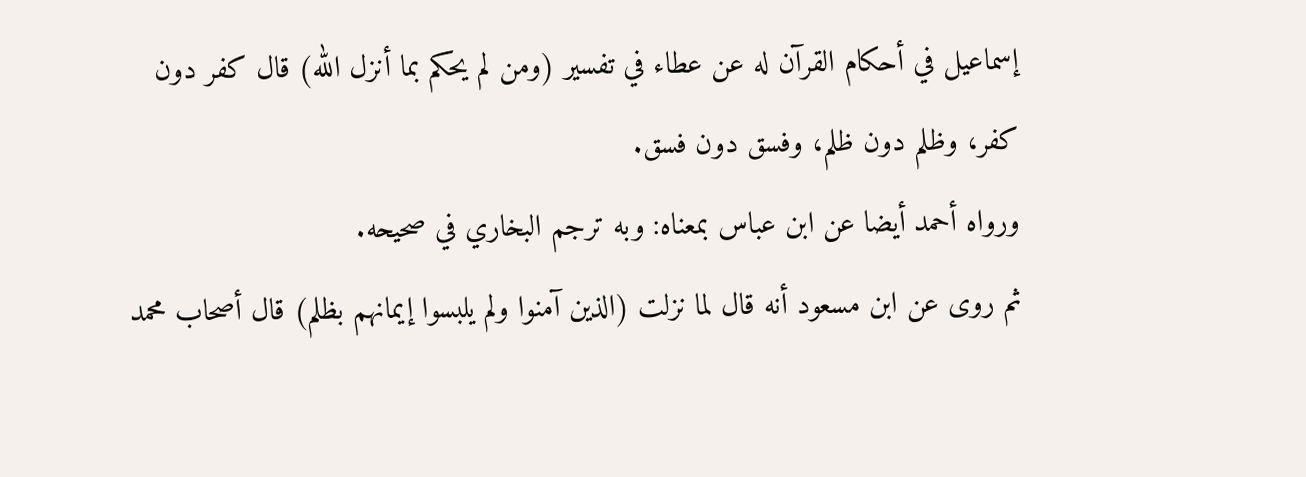إسماعيل في أحكام القرآن له عن عطاء في تفسير (ومن لم يحكم بما أنزل الله) قال كفر دون كفر، وظلم دون ظلم، وفسق دون فسق.
ورواه أحمد أيضا عن ابن عباس بمعناه: وبه ترجم البخاري في صحيحه.
ثم روى عن ابن مسعود أنه قال لما نزلت (الذين آمنوا ولم يلبسوا إيمانهم بظلم) قال أصحاب محمد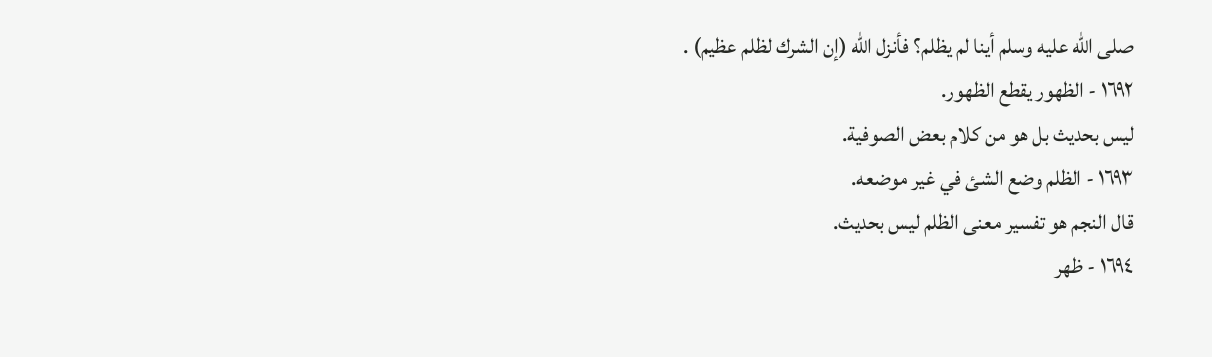صلى الله عليه وسلم أينا لم يظلم؟ فأنزل الله (إن الشرك لظلم عظيم) .
١٦٩٢ - الظهور يقطع الظهور.
ليس بحديث بل هو من كلام بعض الصوفية.
١٦٩٣ - الظلم وضع الشئ في غير موضعه.
قال النجم هو تفسير معنى الظلم ليس بحديث.
١٦٩٤ - ظهر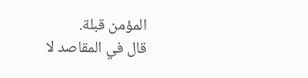المؤمن قبلة.
قال في المقاصد لا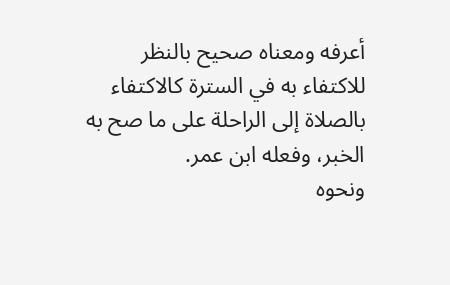أعرفه ومعناه صحيح بالنظر للاكتفاء به في السترة كالاكتفاء بالصلاة إلى الراحلة على ما صح به الخبر، وفعله ابن عمر.
ونحوه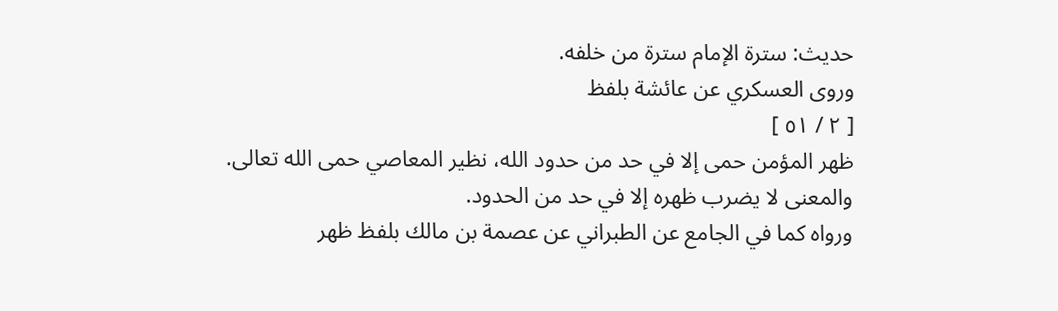حديث: سترة الإمام سترة من خلفه.
وروى العسكري عن عائشة بلفظ
[ ٢ / ٥١ ]
ظهر المؤمن حمى إلا في حد من حدود الله، نظير المعاصي حمى الله تعالى.
والمعنى لا يضرب ظهره إلا في حد من الحدود.
ورواه كما في الجامع عن الطبراني عن عصمة بن مالك بلفظ ظهر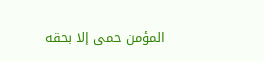المؤمن حمى إلا بحقه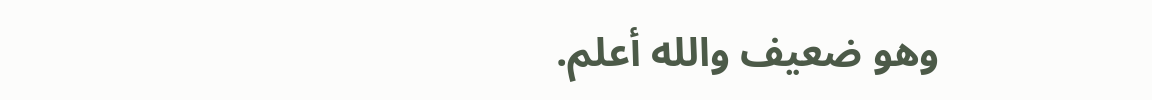وهو ضعيف والله أعلم.